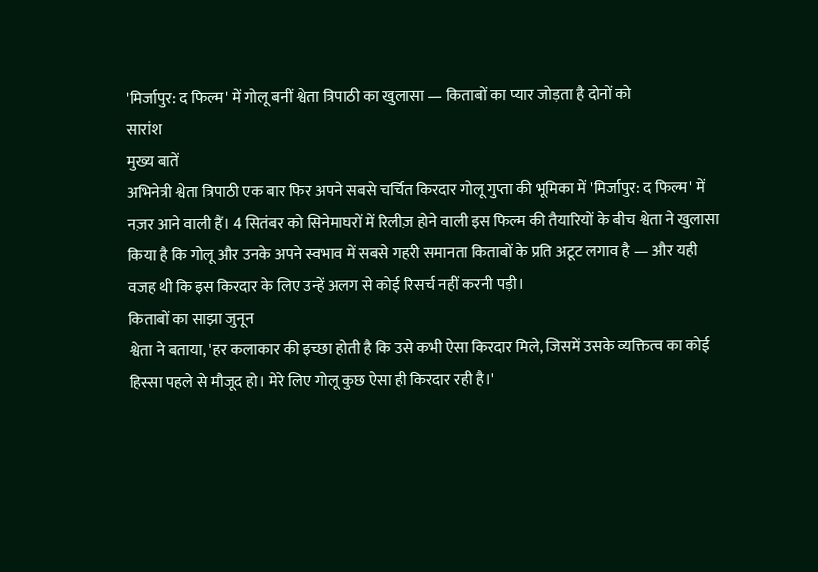'मिर्जापुर: द फिल्म' में गोलू बनीं श्वेता त्रिपाठी का खुलासा — किताबों का प्यार जोड़ता है दोनों को
सारांश
मुख्य बातें
अभिनेत्री श्वेता त्रिपाठी एक बार फिर अपने सबसे चर्चित किरदार गोलू गुप्ता की भूमिका में 'मिर्जापुर: द फिल्म' में नज़र आने वाली हैं। 4 सितंबर को सिनेमाघरों में रिलीज़ होने वाली इस फिल्म की तैयारियों के बीच श्वेता ने खुलासा किया है कि गोलू और उनके अपने स्वभाव में सबसे गहरी समानता किताबों के प्रति अटूट लगाव है — और यही वजह थी कि इस किरदार के लिए उन्हें अलग से कोई रिसर्च नहीं करनी पड़ी।
किताबों का साझा जुनून
श्वेता ने बताया, 'हर कलाकार की इच्छा होती है कि उसे कभी ऐसा किरदार मिले, जिसमें उसके व्यक्तित्व का कोई हिस्सा पहले से मौजूद हो। मेरे लिए गोलू कुछ ऐसा ही किरदार रही है।'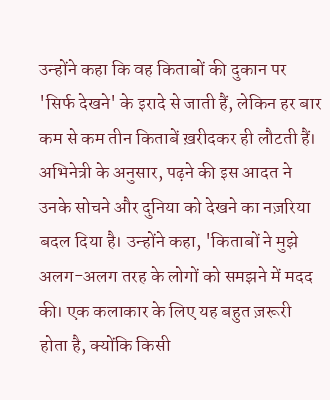उन्होंने कहा कि वह किताबों की दुकान पर 'सिर्फ देखने' के इरादे से जाती हैं, लेकिन हर बार कम से कम तीन किताबें ख़रीदकर ही लौटती हैं।
अभिनेत्री के अनुसार, पढ़ने की इस आदत ने उनके सोचने और दुनिया को देखने का नज़रिया बदल दिया है। उन्होंने कहा, 'किताबों ने मुझे अलग-अलग तरह के लोगों को समझने में मदद की। एक कलाकार के लिए यह बहुत ज़रूरी होता है, क्योंकि किसी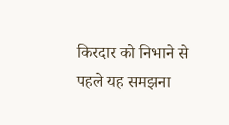किरदार को निभाने से पहले यह समझना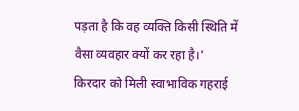पड़ता है कि वह व्यक्ति किसी स्थिति में वैसा व्यवहार क्यों कर रहा है।'
किरदार को मिली स्वाभाविक गहराई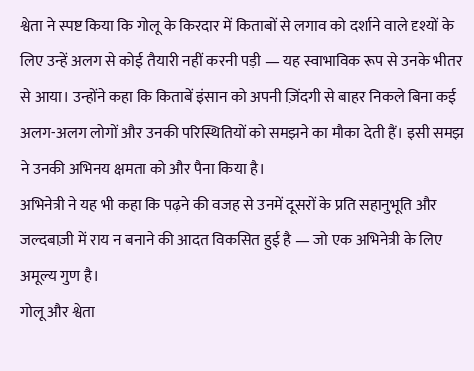श्वेता ने स्पष्ट किया कि गोलू के किरदार में किताबों से लगाव को दर्शाने वाले दृश्यों के लिए उन्हें अलग से कोई तैयारी नहीं करनी पड़ी — यह स्वाभाविक रूप से उनके भीतर से आया। उन्होंने कहा कि किताबें इंसान को अपनी ज़िंदगी से बाहर निकले बिना कई अलग-अलग लोगों और उनकी परिस्थितियों को समझने का मौका देती हैं। इसी समझ ने उनकी अभिनय क्षमता को और पैना किया है।
अभिनेत्री ने यह भी कहा कि पढ़ने की वजह से उनमें दूसरों के प्रति सहानुभूति और जल्दबाज़ी में राय न बनाने की आदत विकसित हुई है — जो एक अभिनेत्री के लिए अमूल्य गुण है।
गोलू और श्वेता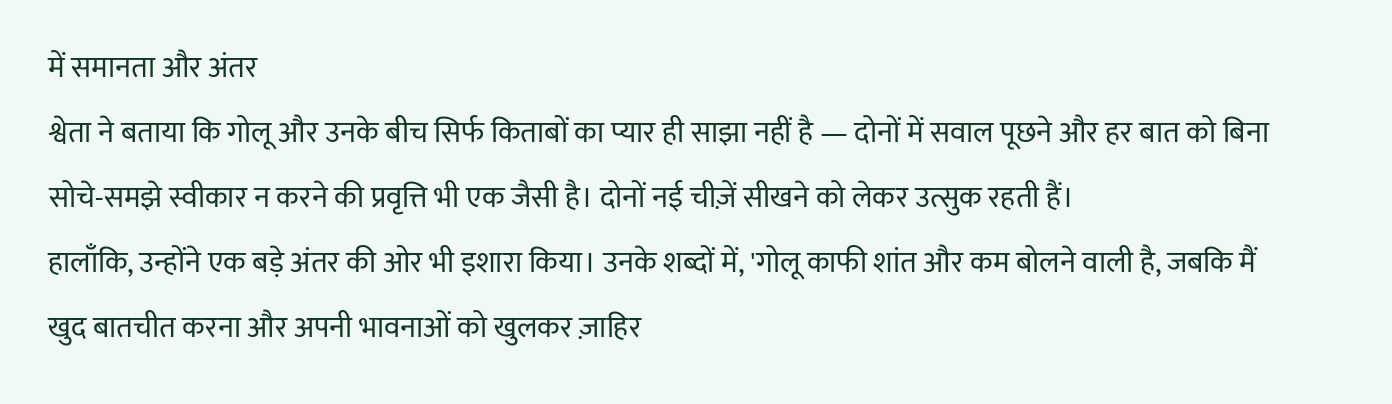में समानता और अंतर
श्वेता ने बताया कि गोलू और उनके बीच सिर्फ किताबों का प्यार ही साझा नहीं है — दोनों में सवाल पूछने और हर बात को बिना सोचे-समझे स्वीकार न करने की प्रवृत्ति भी एक जैसी है। दोनों नई चीज़ें सीखने को लेकर उत्सुक रहती हैं।
हालाँकि, उन्होंने एक बड़े अंतर की ओर भी इशारा किया। उनके शब्दों में, 'गोलू काफी शांत और कम बोलने वाली है, जबकि मैं खुद बातचीत करना और अपनी भावनाओं को खुलकर ज़ाहिर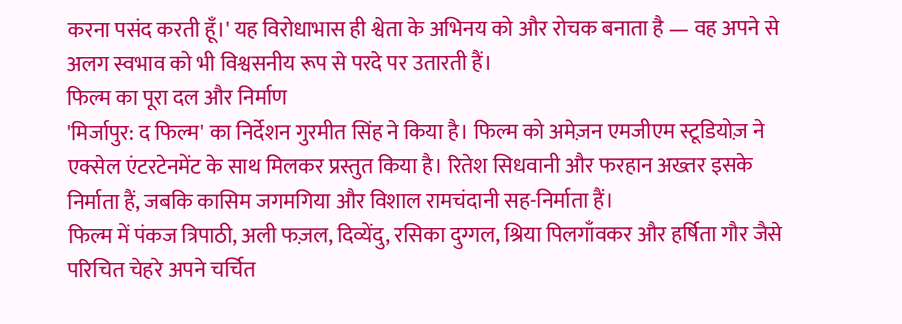करना पसंद करती हूँ।' यह विरोधाभास ही श्वेता के अभिनय को और रोचक बनाता है — वह अपने से अलग स्वभाव को भी विश्वसनीय रूप से परदे पर उतारती हैं।
फिल्म का पूरा दल और निर्माण
'मिर्जापुर: द फिल्म' का निर्देशन गुरमीत सिंह ने किया है। फिल्म को अमेज़न एमजीएम स्टूडियोज़ ने एक्सेल एंटरटेनमेंट के साथ मिलकर प्रस्तुत किया है। रितेश सिधवानी और फरहान अख्तर इसके निर्माता हैं, जबकि कासिम जगमगिया और विशाल रामचंदानी सह-निर्माता हैं।
फिल्म में पंकज त्रिपाठी, अली फज़ल, दिव्येंदु, रसिका दुग्गल, श्रिया पिलगाँवकर और हर्षिता गौर जैसे परिचित चेहरे अपने चर्चित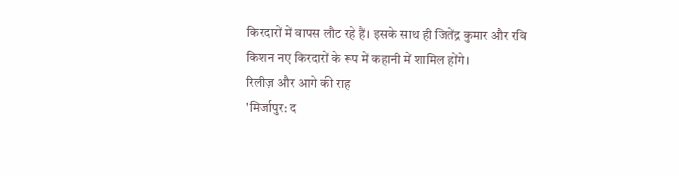किरदारों में वापस लौट रहे हैं। इसके साथ ही जितेंद्र कुमार और रवि किशन नए किरदारों के रूप में कहानी में शामिल होंगे।
रिलीज़ और आगे की राह
'मिर्जापुर: द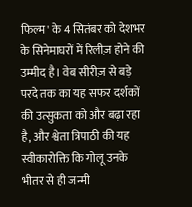फिल्म' के 4 सितंबर को देशभर के सिनेमाघरों में रिलीज़ होने की उम्मीद है। वेब सीरीज़ से बड़े परदे तक का यह सफर दर्शकों की उत्सुकता को और बढ़ा रहा है, और श्वेता त्रिपाठी की यह स्वीकारोक्ति कि गोलू उनके भीतर से ही जन्मी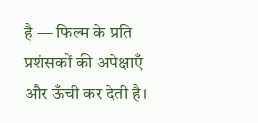है — फिल्म के प्रति प्रशंसकों की अपेक्षाएँ और ऊँची कर देती है।